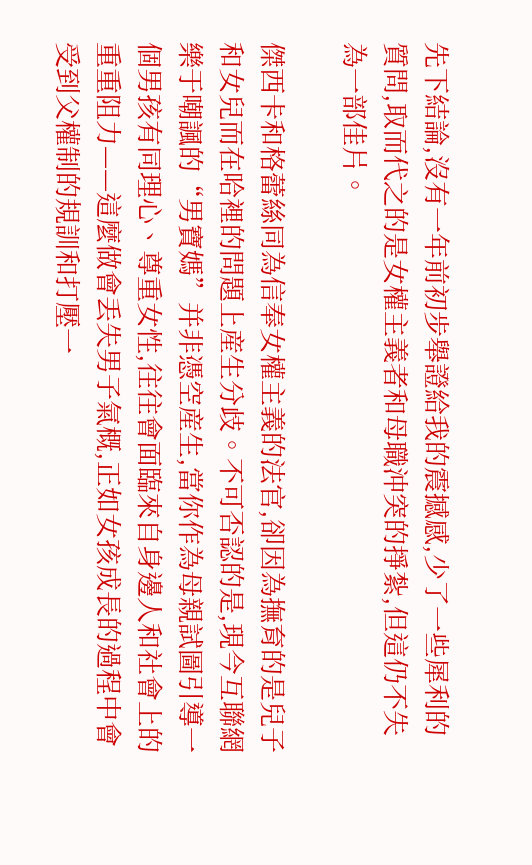先下結論,沒有一年前初步舉證給我的震撼感,少了一些犀利的質問,取而代之的是女權主義者和母職沖突的掙紮,但這仍不失為一部佳片。

傑西卡和格蕾絲同為信奉女權主義的法官,卻因為撫育的是兒子和女兒而在哈裡的問題上産生分歧。不可否認的是,現今互聯網樂于嘲諷的“男寶媽”并非憑空産生,當你作為母親試圖引導一個男孩有同理心、尊重女性,往往會面臨來自身邊人和社會上的重重阻力——這麼做會丢失男子氣概,正如女孩成長的過程中會受到父權制的規訓和打壓一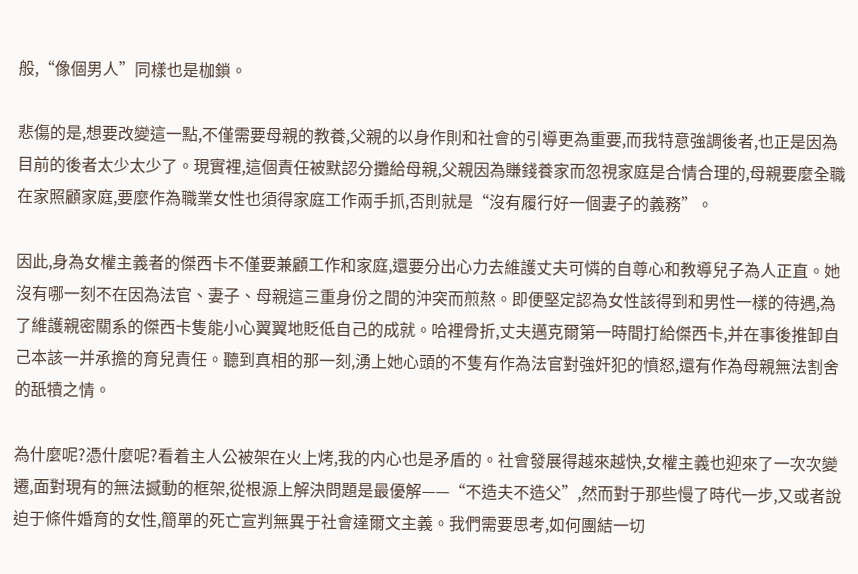般,“像個男人”同樣也是枷鎖。

悲傷的是,想要改變這一點,不僅需要母親的教養,父親的以身作則和社會的引導更為重要,而我特意強調後者,也正是因為目前的後者太少太少了。現實裡,這個責任被默認分攤給母親,父親因為賺錢養家而忽視家庭是合情合理的,母親要麼全職在家照顧家庭,要麼作為職業女性也須得家庭工作兩手抓,否則就是“沒有履行好一個妻子的義務”。

因此,身為女權主義者的傑西卡不僅要兼顧工作和家庭,還要分出心力去維護丈夫可憐的自尊心和教導兒子為人正直。她沒有哪一刻不在因為法官、妻子、母親這三重身份之間的沖突而煎熬。即便堅定認為女性該得到和男性一樣的待遇,為了維護親密關系的傑西卡隻能小心翼翼地貶低自己的成就。哈裡骨折,丈夫邁克爾第一時間打給傑西卡,并在事後推卸自己本該一并承擔的育兒責任。聽到真相的那一刻,湧上她心頭的不隻有作為法官對強奸犯的憤怒,還有作為母親無法割舍的舐犢之情。

為什麼呢?憑什麼呢?看着主人公被架在火上烤,我的内心也是矛盾的。社會發展得越來越快,女權主義也迎來了一次次變遷,面對現有的無法撼動的框架,從根源上解決問題是最優解——“不造夫不造父”,然而對于那些慢了時代一步,又或者說迫于條件婚育的女性,簡單的死亡宣判無異于社會達爾文主義。我們需要思考,如何團結一切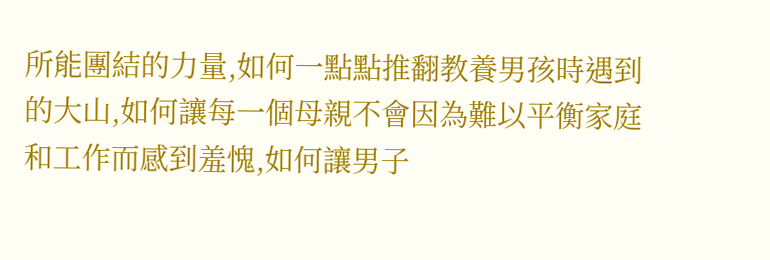所能團結的力量,如何一點點推翻教養男孩時遇到的大山,如何讓每一個母親不會因為難以平衡家庭和工作而感到羞愧,如何讓男子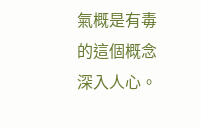氣概是有毒的這個概念深入人心。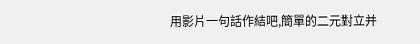用影片一句話作結吧,簡單的二元對立并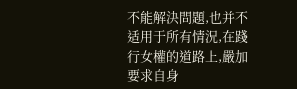不能解決問題,也并不适用于所有情況,在踐行女權的道路上,嚴加要求自身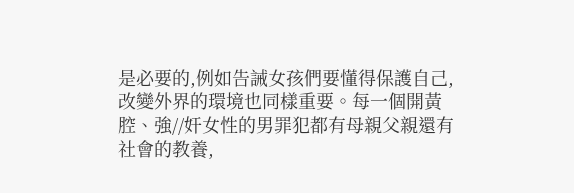是必要的,例如告誡女孩們要懂得保護自己,改變外界的環境也同樣重要。每一個開黃腔、強//奸女性的男罪犯都有母親父親還有社會的教養,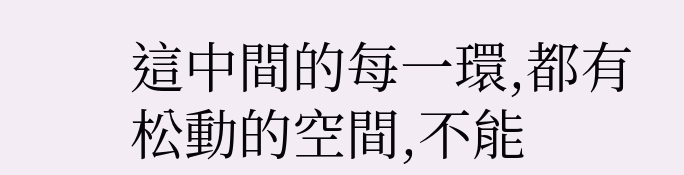這中間的每一環,都有松動的空間,不能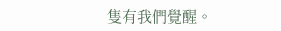隻有我們覺醒。